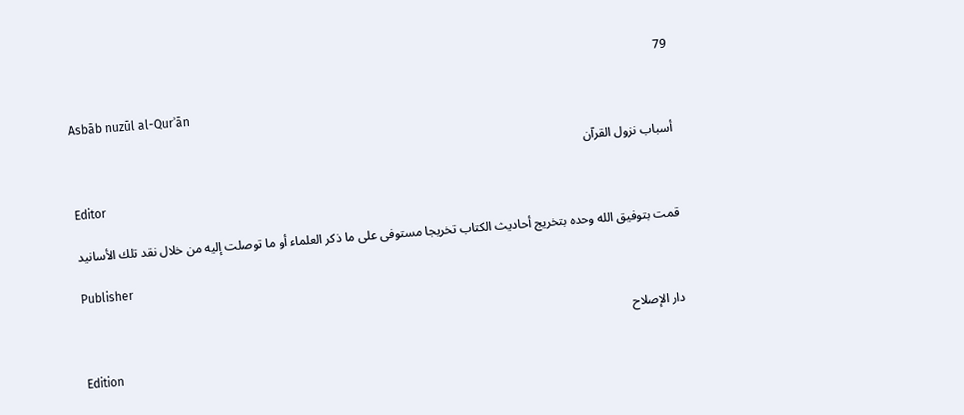79

Asbāb nuzūl al-Qurʾān

أسباب نزول القرآن

Editor

قمت بتوفيق الله وحده بتخريج أحاديث الكتاب تخريجا مستوفى على ما ذكر العلماء أو ما توصلت إليه من خلال نقد تلك الأسانيد

Publisher

دار الإصلاح

Edition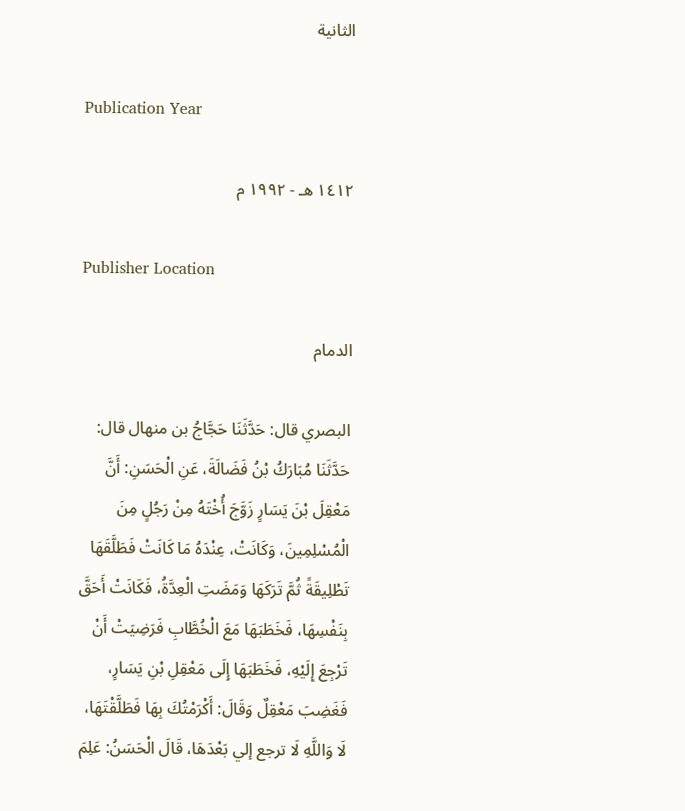الثانية

Publication Year

١٤١٢ هـ - ١٩٩٢ م

Publisher Location

الدمام

البصري قال: حَدَّثَنَا حَجَّاجُ بن منهال قال: حَدَّثَنَا مُبَارَكُ بْنُ فَضَالَةَ، عَنِ الْحَسَنِ: أَنَّ مَعْقِلَ بْنَ يَسَارٍ زَوَّجَ أُخْتَهُ مِنْ رَجُلٍ مِنَ الْمُسْلِمِينَ، وَكَانَتْ، عِنْدَهُ مَا كَانَتْ فَطَلَّقَهَا تَطْلِيقَةً ثُمَّ تَرَكَهَا وَمَضَتِ الْعِدَّةُ، فَكَانَتْ أَحَقَّ بِنَفْسِهَا، فَخَطَبَهَا مَعَ الْخُطَّابِ فَرَضِيَتْ أَنْ تَرْجِعَ إِلَيْهِ، فَخَطَبَهَا إِلَى مَعْقِلِ بْنِ يَسَارٍ، فَغَضِبَ مَعْقِلٌ وَقَالَ: أَكْرَمْتُكَ بِهَا فَطَلَّقْتَهَا، لَا وَاللَّهِ لَا ترجع إلي بَعْدَهَا، قَالَ الْحَسَنُ: عَلِمَ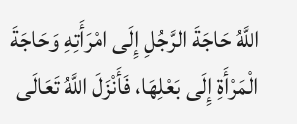اللَّهُ حَاجَةَ الرَّجُلِ إِلَى امْرَأَتِهِ وَحَاجَةَ الْمَرْأَةِ إِلَى بَعْلِهَا، فَأَنْزَلَ اللَّهُ تَعَالَى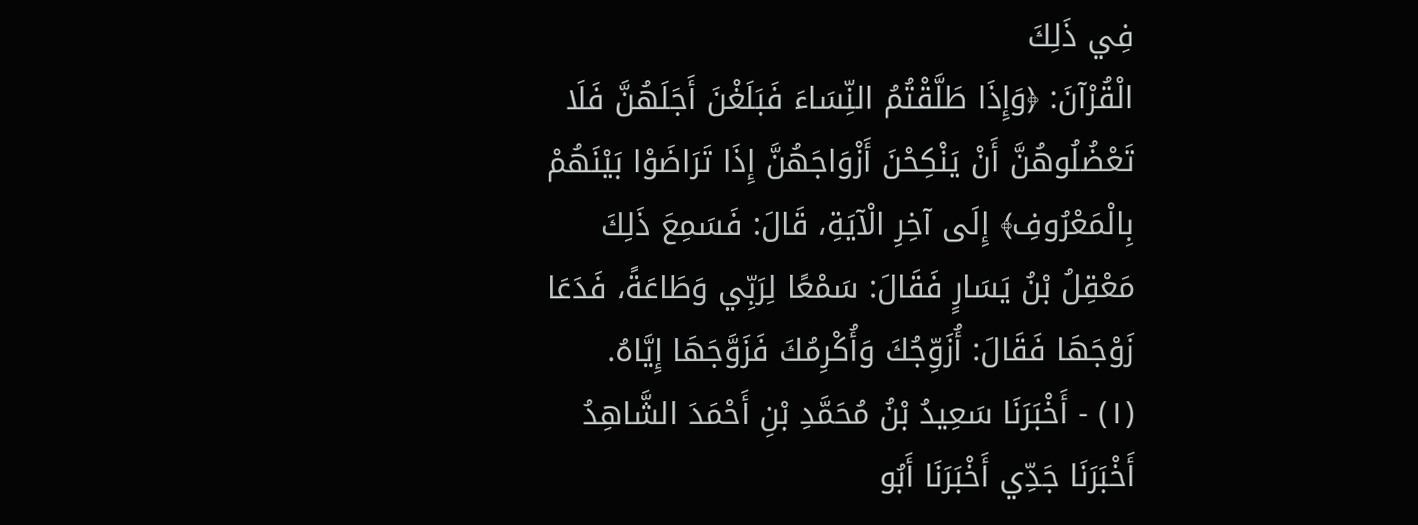فِي ذَلِكَ
الْقُرْآنَ: ﴿وَإِذَا طَلَّقْتُمُ النِّسَاءَ فَبَلَغْنَ أَجَلَهُنَّ فَلَا تَعْضُلُوهُنَّ أَنْ يَنْكِحْنَ أَزْوَاجَهُنَّ إِذَا تَرَاضَوْا بَيْنَهُمْ بِالْمَعْرُوفِ﴾ إِلَى آخِرِ الْآيَةِ، قَالَ: فَسَمِعَ ذَلِكَ مَعْقِلُ بْنُ يَسَارٍ فَقَالَ: سَمْعًا لِرَبِّي وَطَاعَةً، فَدَعَا زَوْجَهَا فَقَالَ: أُزَوِّجُكَ وَأُكْرِمُكَ فَزَوَّجَهَا إِيَّاهُ.
(١) - أَخْبَرَنَا سَعِيدُ بْنُ مُحَمَّدِ بْنِ أَحْمَدَ الشَّاهِدُ أَخْبَرَنَا جَدِّي أَخْبَرَنَا أَبُو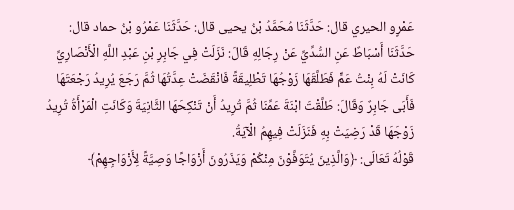عَمْرٍو الحيري قال: حَدَّثَنَا مُحَمَّدُ بْنُ يحيى قال: حَدَّثَنَا عَمْرُو بْنُ حماد قال: حَدَّثَنَا أَسْبَاطٌ عَنِ السُّدِّيِّ عَنْ رِجَالِهِ قَالَ: نَزَلَتْ فِي جَابِرِ بْنِ عَبْدِ اللَّهِ الْأَنْصَارِيِّ كَانَتْ لَهُ بِنْتُ عَمٍّ فَطَلَّقَهَا زَوْجُهَا تَطْلِيقَةً فَانْقَضَتْ عِدَّتُهَا ثُمَّ رَجَعَ يُرِيدُ رَجْعَتَهَا فَأَبَى جَابِرٌ وَقَالَ: طَلَّقْتَ ابْنَةَ عَمِّنَا ثُمَّ تُرِيدُ أَنْ تَنْكِحَهَا الثَّانِيَةَ وَكَانَتِ الْمَرْأَةُ تُرِيدُ زَوْجَهَا قَدْ رَضِيَتْ بِهِ فَنَزَلَتْ فِيهِمُ الْآيَةُ.
قَوْلُهُ تَعَالَى: ﴿وَالَّذِينَ يُتَوَفَّوْنَ مِنْكُمْ وَيَذَرُونَ أَزْوَاجًا وَصِيَّةً لِأَزْوَاجِهِمْ﴾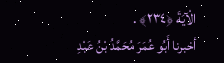الْآيَةَ ﴿٢٣٤﴾ .
أخبرنا أَبُو عُمَرَ مُحَمَّدُ بْنُ عَبْدِ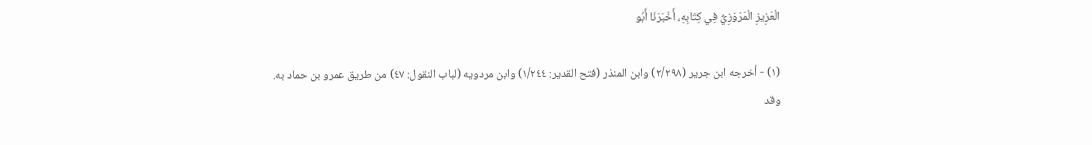الْعَزِيزِ الْمَرْوَزِيُّ فِي كِتَابِهِ، أَخْبَرَنَا أَبُو

(١) - أخرجه ابن جرير (٢/٢٩٨) وابن المنذر (فتح القدير: ١/٢٤٤) وابن مردويه (لباب النقول: ٤٧) من طريق عمرو بن حماد به.
وقد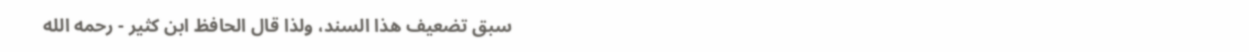سبق تضعيف هذا السند، ولذا قال الحافظ ابن كثير - رحمه الله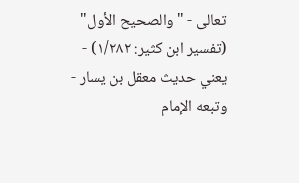تعالى - "والصحيح الأول" (تفسير ابن كثير: ١/٢٨٢) - يعني حديث معقل بن يسار - وتبعه الإمام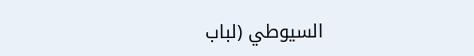السيوطي (لباب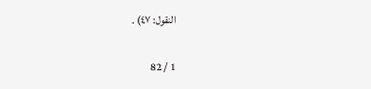النقول: ٤٧) .

1 / 82